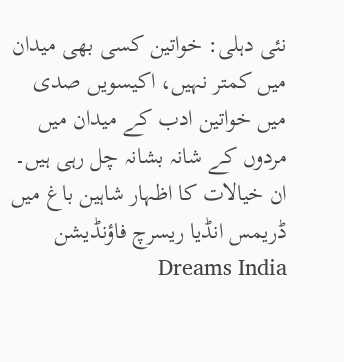نئی دہلی: خواتین کسی بھی میدان میں کمتر نہیں، اکیسویں صدی میں خواتین ادب کے میدان میں مردوں کے شانہ بشانہ چل رہی ہیں۔ ان خیالات کا اظہار شاہین باغ میں ڈریمس انڈیا ریسرچ فاؤنڈیشن Dreams India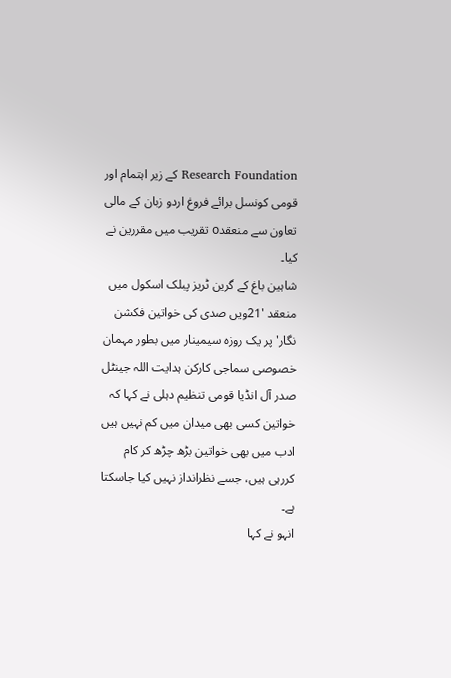Research Foundation کے زیر اہتمام اور قومی کونسل برائے فروغ اردو زبان کے مالی تعاون سے منعقدo تقریب میں مقررین نے کیا۔
شاہین باغ کے گرین ٹریز پبلک اسکول میں منعقد '21ویں صدی کی خواتین فکشن نگار' پر یک روزہ سیمینار میں بطور مہمان خصوصی سماجی کارکن ہدایت اللہ جینٹل صدر آل انڈیا قومی تنظیم دہلی نے کہا کہ خواتین کسی بھی میدان میں کم نہیں ہیں ادب میں بھی خواتین بڑھ چڑھ کر کام کررہی ہیں، جسے نظرانداز نہیں کیا جاسکتا ہے۔
انہو نے کہا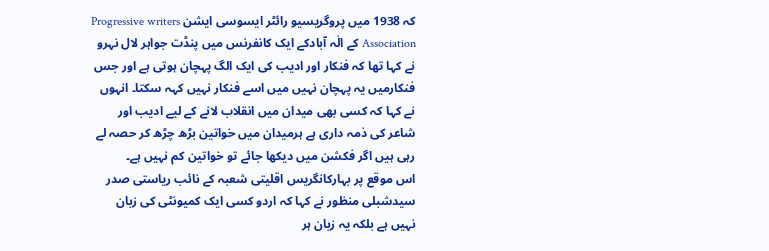کہ 1938 میں پروگریسیو رائٹر ایسوسی ایشن Progressive writers Association کے الٰہ آبادکے ایک کانفرنس میں پنڈت جواہر لال نہرو نے کہا تھا کہ فنکار اور ادیب کی ایک الگ پہچان ہوتی ہے اور جس فنکارمیں یہ پہچان نہیں میں اسے فنکار نہیں کہہ سکتا۔ انہوں نے کہا کہ کسی بھی میدان میں انقلاب لانے کے لیے ادیب اور شاعر کی ذمہ داری ہے ہرمیدان میں خواتین بڑھ چڑھ کر حصہ لے رہی ہیں اگر فکشن میں دیکھا جائے تو خواتین کم نہیں ہے۔
اس موقع پر بہارکانگریس اقلیتی شعبہ کے نائب ریاستی صدر سیدشبلی منظور نے کہا کہ اردو کسی ایک کمیونٹی کی زبان نہیں ہے بلکہ یہ زبان ہر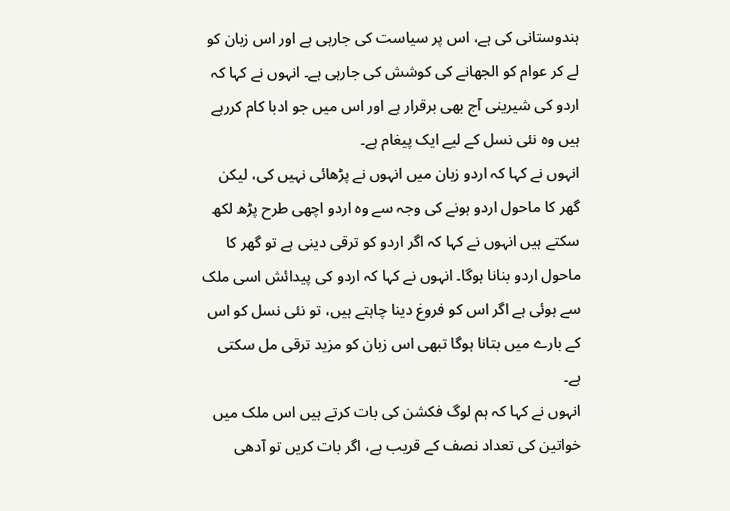ہندوستانی کی ہے، اس پر سیاست کی جارہی ہے اور اس زبان کو لے کر عوام کو الجھانے کی کوشش کی جارہی ہے۔ انہوں نے کہا کہ اردو کی شیرینی آج بھی برقرار ہے اور اس میں جو ادبا کام کررہے ہیں وہ نئی نسل کے لیے ایک پیغام ہے۔
انہوں نے کہا کہ اردو زبان میں انہوں نے پڑھائی نہیں کی، لیکن گھر کا ماحول اردو ہونے کی وجہ سے وہ اردو اچھی طرح پڑھ لکھ سکتے ہیں انہوں نے کہا کہ اگر اردو کو ترقی دینی ہے تو گھر کا ماحول اردو بنانا ہوگا۔ انہوں نے کہا کہ اردو کی پیدائش اسی ملک سے ہوئی ہے اگر اس کو فروغ دینا چاہتے ہیں، تو نئی نسل کو اس کے بارے میں بتانا ہوگا تبھی اس زبان کو مزید ترقی مل سکتی ہے۔
انہوں نے کہا کہ ہم لوگ فکشن کی بات کرتے ہیں اس ملک میں خواتین کی تعداد نصف کے قریب ہے، اگر بات کریں تو آدھی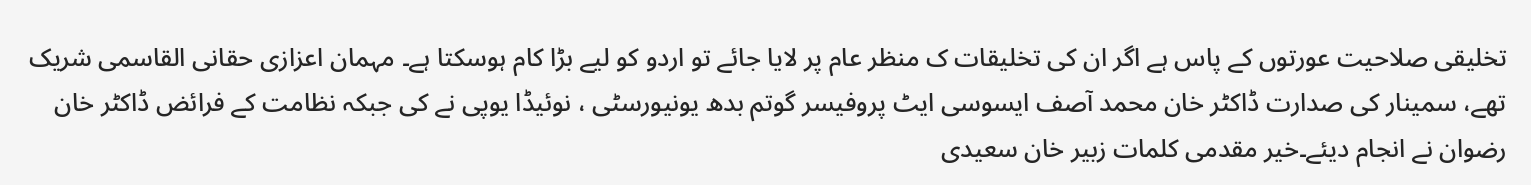تخلیقی صلاحیت عورتوں کے پاس ہے اگر ان کی تخلیقات ک منظر عام پر لایا جائے تو اردو کو لیے بڑا کام ہوسکتا ہے۔ مہمان اعزازی حقانی القاسمی شریک تھے، سمینار کی صدارت ڈاکٹر خان محمد آصف ایسوسی ایٹ پروفیسر گوتم بدھ یونیورسٹی ، نوئیڈا یوپی نے کی جبکہ نظامت کے فرائض ڈاکٹر خان رضوان نے انجام دیئے۔خیر مقدمی کلمات زبیر خان سعیدی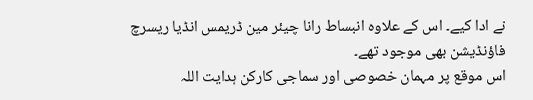نے ادا کیے۔ اس کے علاوہ انبساط رانا چیئر مین ڈریمس انڈیا ریسرچ فاؤنڈیشن بھی موجود تھے۔
اس موقع پر مہمان خصوصی اور سماجی کارکن ہدایت اللہ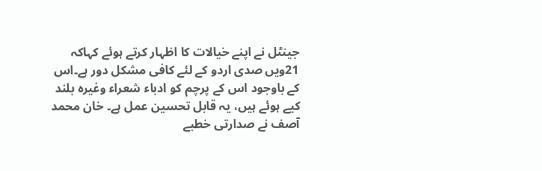جینٹل نے اپنے خیالات کا اظہار کرتے ہوئے کہاکہ 21ویں صدی اردو کے لئے کافی مشکل دور ہے۔اس کے باوجود اس کے پرچم کو ادباء شعراء وغیرہ بلند کیے ہوئے ہیں، یہ قابل تحسین عمل ہے۔ خان محمد آصف نے صدارتی خطبے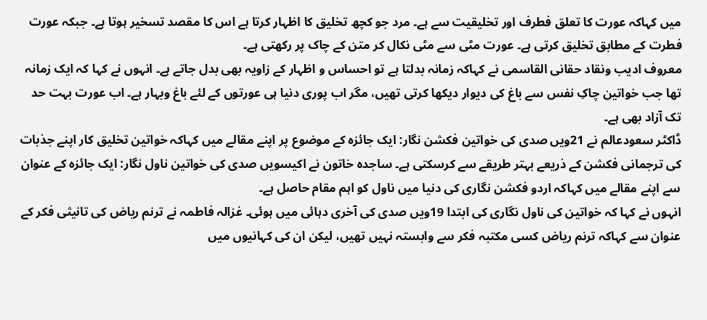میں کہاکہ عورت کا تعلق فطرف اور تخلیقیت سے ہے۔ مرد جو کچھ تخلیق کا اظہار کرتا ہے اس کا مقصد تسخیر ہوتا ہے۔ جبکہ عورت فطرت کے مطابق تخلیق کرتی ہے۔ عورت مٹی سے مٹی نکال کر متن کے چاک پر رکھتی ہے۔
معروف ادیب ونقاد حقانی القاسمی نے کہاکہ زمانہ بدلتا ہے تو احساس و اظہار کے زاویہ بھی بدل جاتے ہے۔ انہوں نے کہا کہ ایک زمانہ تھا جب خواتین چاکِ نفس سے باغ کی دیوار دیکھا کرتی تھیں، مگر اب پوری دنیا ہی عورتوں کے لئے باغ وبہار ہے۔ اب عورت بہت حد تک آزاد بھی ہے۔
ڈاکٹر سعودعالم نے 21ویں صدی کی خواتین فکشن نگار: ایک جائزہ کے موضوع پر اپنے مقالے میں کہاکہ خواتین تخلیق کار اپنے جذبات کی ترجمانی فکشن کے ذریعے بہتر طریقے سے کرسکتی ہے۔ ساجدہ خاتون نے اکیسویں صدی کی خواتین ناول نگار: ایک جائزہ کے عنوان سے اپنے مقالے میں کہاکہ اردو فکشن نگاری کی دنیا میں ناول کو اہم مقام حاصل ہے۔
انہوں نے کہا کہ خواتین کی ناول نگاری کی ابتدا 19ویں صدی کی آخری دہائی میں ہوئی۔ غزالہ فاطمہ نے ترنم ریاض کی تانیثی فکر کے عنوان سے کہاکہ ترنم ریاض کسی مکتبہ فکر سے وابستہ نہیں تھیں، لیکن ان کی کہانیوں میں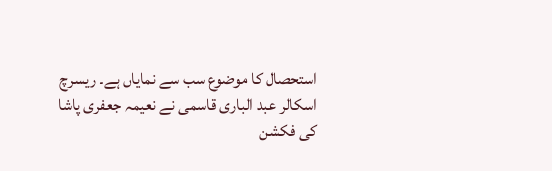استحصال کا موضوع سب سے نمایاں ہے۔ ریسرچ اسکالر عبد الباری قاسمی نے نعیمہ جعفری پاشا کی فکشن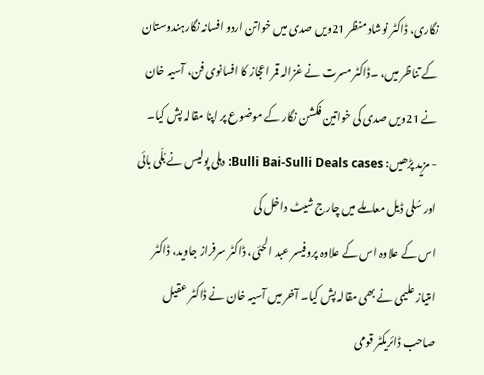نگاری، ڈاکٹر نوشاد منظر 21ویں صدی میں خواتن اردو افسانہ نگارہندوستان کے تناظر میں، ۔ڈاکٹر مسرت نے غزالہ قمر اعجاز کا افسانوی فن، آسیہ خان نے 21ویں صدی کی خواتین فکشن نگار کے موضوع پر اپنا مقالہ پش کیا۔
- مزید پڑھیں: Bulli Bai-Sulli Deals cases: دہلی پولیس نے بُلّی بائی اور سُلی ڈیل معاملے میں چارج شیٹ داخل کی
اس کے علاوہ اس کے علاوہ پروفیسر عبد الحئی، ڈاکٹر سرفراز جاوید، ڈاکٹر امتیاز علیمی نے بھی مقالہ پش کیا۔ آخر میں آسیہ خان نے ڈاکٹر عقیل صاحب ڈائریکٹر قومی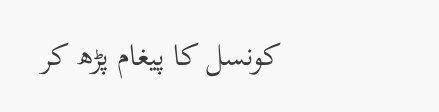کونسل کا پیغام پڑھ کر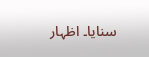سنایا۔ اظہار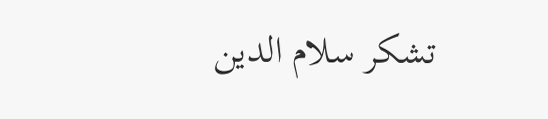تشکر سلام الدین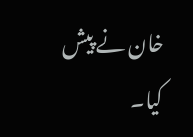خان نے پیش کیا۔